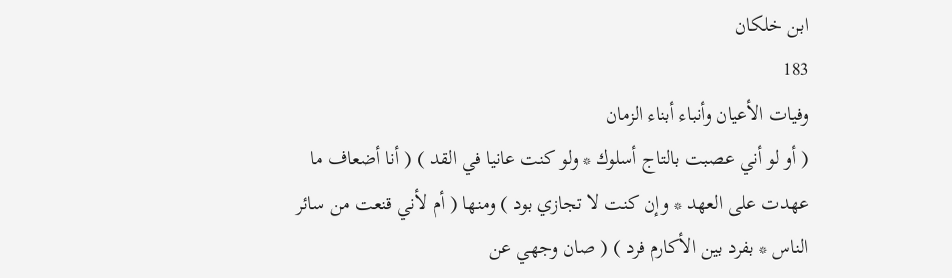ابن خلكان
183
وفيات الأعيان وأنباء أبناء الزمان
( أو لو أني عصبت بالتاج أسلوك * ولو كنت عانيا في القد ) ( أنا أضعاف ما عهدت على العهد * وإن كنت لا تجازي بود ) ومنها ( أم لأني قنعت من سائر الناس * بفرد بين الأكارم فرد ) ( صان وجهي عن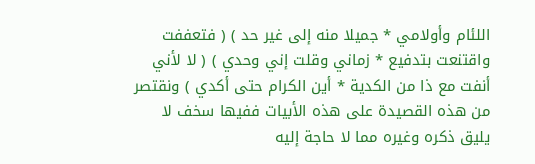اللئام وأولامي * جميلا منه إلى غير حد ) ( فتعففت واقتنعت بتدفيع * زماني وقلت إني وحدي ) ( لا لأني أنفت مع ذا من الكدية * أين الكرام حتى أكدي ) ونقتصر من هذه القصيدة على هذه الأبيات ففيها سخف لا يليق ذكره وغيره مما لا حاجة إليه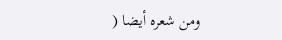ومن شعره أيضا (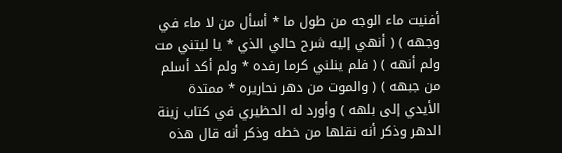أفنيت ماء الوجه من طول ما * أسأل من لا ماء في وجهه ) ( أنهي إليه شرح حالي الذي * يا ليتني مت ولم أنهه ) ( فلم ينلني كرما رفده * ولم أكد أسلم من جبهه ) ( والموت من دهر نحاريره * ممتدة الأيدي إلى بلهه ) وأورد له الحظيري في كتاب زينة الدهر وذكر أنه نقلها من خطه وذكر أنه قال هذه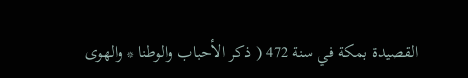القصيدة بمكة في سنة 472 ( ذكر الأحباب والوطنا * والهوى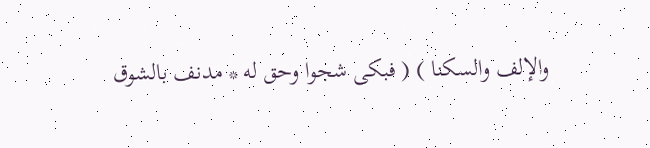والإلف والسكنا ) ( فبكى شجوا وحق له * مدنف بالشوق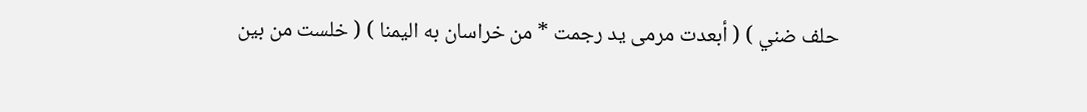حلف ضني ) ( أبعدت مرمى يد رجمت * من خراسان به اليمنا ) ( خلست من بين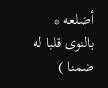أضلعه * بالنوى قلبا له ضمنا )